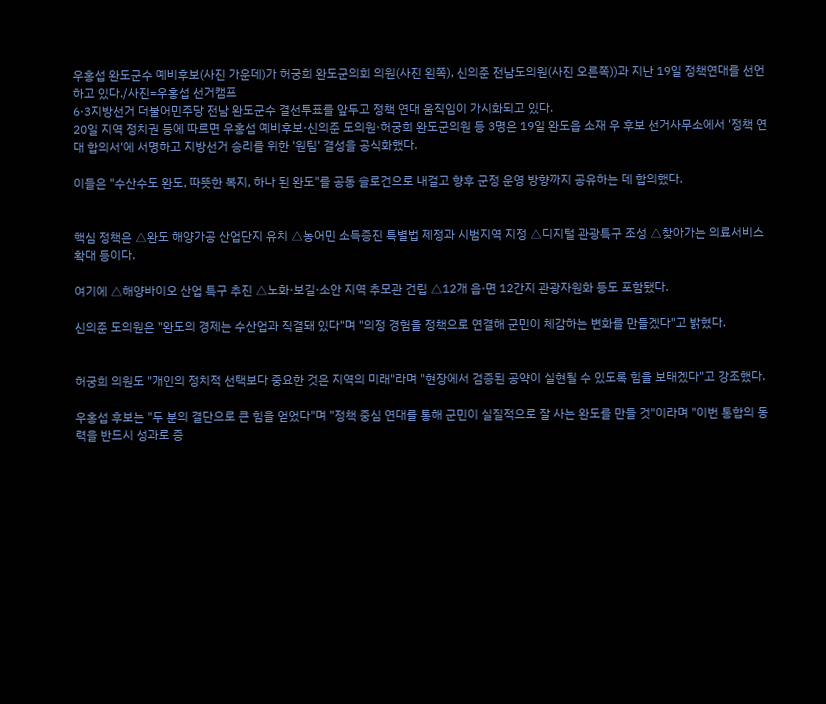우홍섭 완도군수 예비후보(사진 가운데)가 허궁희 완도군의회 의원(사진 왼쪽), 신의준 전남도의원(사진 오른쪽))과 지난 19일 정책연대를 선언하고 있다./사진=우홍섭 선거캠프
6·3지방선거 더불어민주당 전남 완도군수 결선투표를 앞두고 정책 연대 움직임이 가시화되고 있다.
20일 지역 정치권 등에 따르면 우홍섭 예비후보·신의준 도의원·허궁희 완도군의원 등 3명은 19일 완도읍 소재 우 후보 선거사무소에서 '정책 연대 합의서'에 서명하고 지방선거 승리를 위한 '원팀' 결성을 공식화했다.

이들은 "수산수도 완도, 따뜻한 복지, 하나 된 완도"를 공동 슬로건으로 내걸고 향후 군정 운영 방향까지 공유하는 데 합의했다.


핵심 정책은 △완도 해양가공 산업단지 유치 △농어민 소득증진 특별법 제정과 시범지역 지정 △디지털 관광특구 조성 △찾아가는 의료서비스 확대 등이다.

여기에 △해양바이오 산업 특구 추진 △노화·보길·소안 지역 추모관 건립 △12개 읍·면 12간지 관광자원화 등도 포함됐다.

신의준 도의원은 "완도의 경제는 수산업과 직결돼 있다"며 "의정 경험을 정책으로 연결해 군민이 체감하는 변화를 만들겠다"고 밝혔다.


허궁희 의원도 "개인의 정치적 선택보다 중요한 것은 지역의 미래"라며 "현장에서 검증된 공약이 실현될 수 있도록 힘을 보태겠다"고 강조했다.

우홍섭 후보는 "두 분의 결단으로 큰 힘을 얻었다"며 "정책 중심 연대를 통해 군민이 실질적으로 잘 사는 완도를 만들 것"이라며 "이번 통합의 동력을 반드시 성과로 증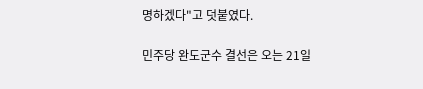명하겠다"고 덧붙였다.

민주당 완도군수 결선은 오는 21일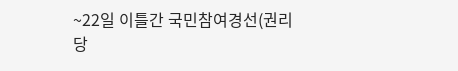~22일 이틀간 국민참여경선(권리당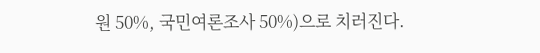원 50%, 국민여론조사 50%)으로 치러진다.